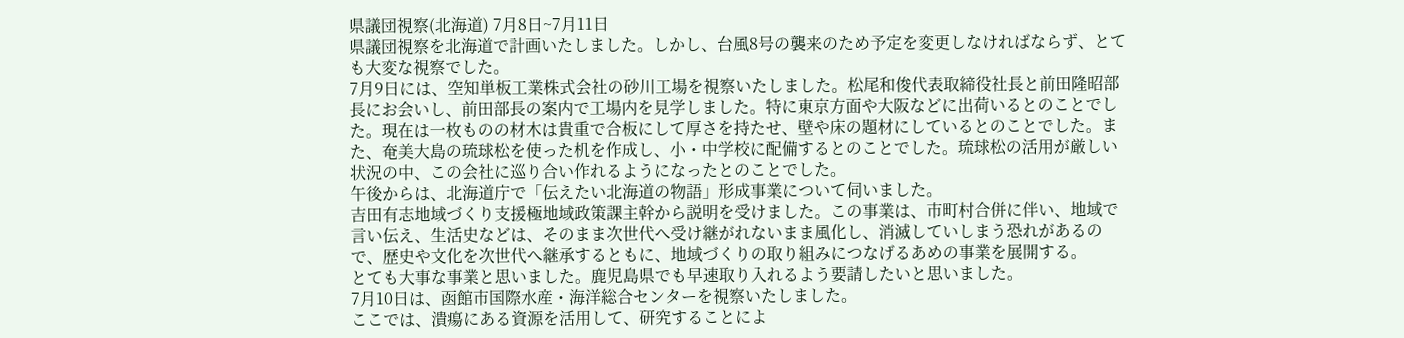県議団視察(北海道) 7月8日~7月11日
県議団視察を北海道で計画いたしました。しかし、台風8号の襲来のため予定を変更しなければならず、とても大変な視察でした。
7月9日には、空知単板工業株式会社の砂川工場を視察いたしました。松尾和俊代表取締役社長と前田隆昭部長にお会いし、前田部長の案内で工場内を見学しました。特に東京方面や大阪などに出荷いるとのことでした。現在は一枚ものの材木は貴重で合板にして厚さを持たせ、壁や床の題材にしているとのことでした。また、奄美大島の琉球松を使った机を作成し、小・中学校に配備するとのことでした。琉球松の活用が厳しい状況の中、この会社に巡り合い作れるようになったとのことでした。
午後からは、北海道庁で「伝えたい北海道の物語」形成事業について伺いました。
吉田有志地域づくり支援極地域政策課主幹から説明を受けました。この事業は、市町村合併に伴い、地域で言い伝え、生活史などは、そのまま次世代へ受け継がれないまま風化し、消滅していしまう恐れがあるので、歴史や文化を次世代へ継承するともに、地域づくりの取り組みにつなげるあめの事業を展開する。
とても大事な事業と思いました。鹿児島県でも早速取り入れるよう要請したいと思いました。
7月10日は、函館市国際水産・海洋総合センターを視察いたしました。
ここでは、潰瘍にある資源を活用して、研究することによ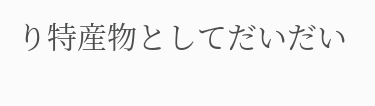り特産物としてだいだい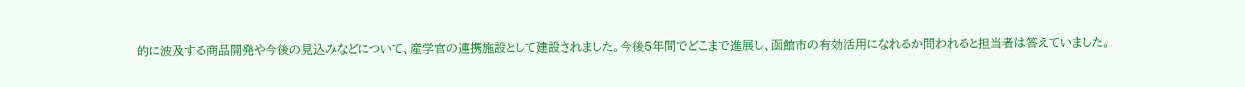的に波及する商品開発や今後の見込みなどについて、産学官の連携施設として建設されました。今後5年間でどこまで進展し、函館市の有効活用になれるか問われると担当者は答えていました。